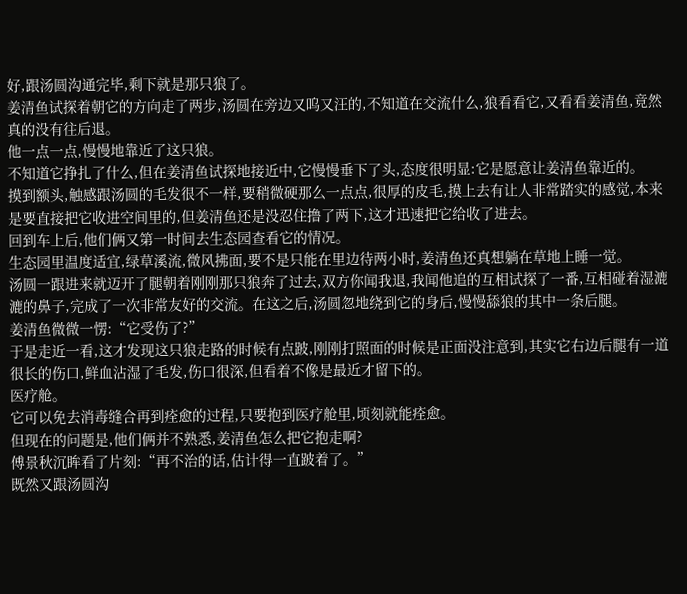好,跟汤圆沟通完毕,剩下就是那只狼了。
姜清鱼试探着朝它的方向走了两步,汤圆在旁边又呜又汪的,不知道在交流什么,狼看看它,又看看姜清鱼,竟然真的没有往后退。
他一点一点,慢慢地靠近了这只狼。
不知道它挣扎了什么,但在姜清鱼试探地接近中,它慢慢垂下了头,态度很明显:它是愿意让姜清鱼靠近的。
摸到额头,触感跟汤圆的毛发很不一样,要稍微硬那么一点点,很厚的皮毛,摸上去有让人非常踏实的感觉,本来是要直接把它收进空间里的,但姜清鱼还是没忍住撸了两下,这才迅速把它给收了进去。
回到车上后,他们俩又第一时间去生态园查看它的情况。
生态园里温度适宜,绿草溪流,微风拂面,要不是只能在里边待两小时,姜清鱼还真想躺在草地上睡一觉。
汤圆一跟进来就迈开了腿朝着刚刚那只狼奔了过去,双方你闻我退,我闻他追的互相试探了一番,互相碰着湿漉漉的鼻子,完成了一次非常友好的交流。在这之后,汤圆忽地绕到它的身后,慢慢舔狼的其中一条后腿。
姜清鱼微微一愣:“它受伤了?”
于是走近一看,这才发现这只狼走路的时候有点跛,刚刚打照面的时候是正面没注意到,其实它右边后腿有一道很长的伤口,鲜血沾湿了毛发,伤口很深,但看着不像是最近才留下的。
医疗舱。
它可以免去消毒缝合再到痊愈的过程,只要抱到医疗舱里,顷刻就能痊愈。
但现在的问题是,他们俩并不熟悉,姜清鱼怎么把它抱走啊?
傅景秋沉眸看了片刻:“再不治的话,估计得一直跛着了。”
既然又跟汤圆沟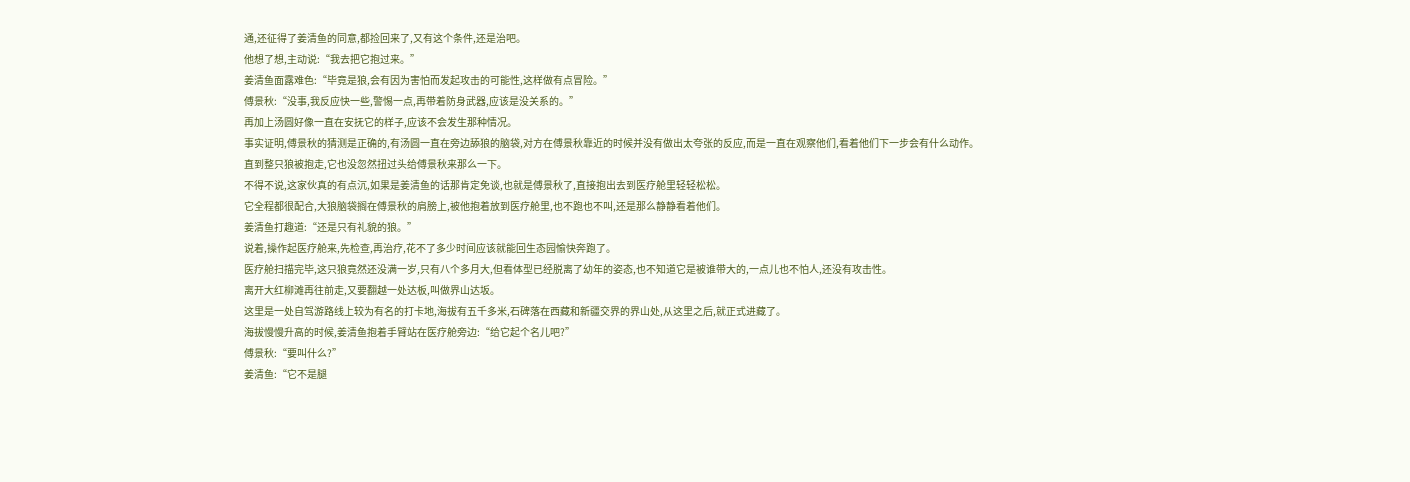通,还征得了姜清鱼的同意,都捡回来了,又有这个条件,还是治吧。
他想了想,主动说:“我去把它抱过来。”
姜清鱼面露难色:“毕竟是狼,会有因为害怕而发起攻击的可能性,这样做有点冒险。”
傅景秋:“没事,我反应快一些,警惕一点,再带着防身武器,应该是没关系的。”
再加上汤圆好像一直在安抚它的样子,应该不会发生那种情况。
事实证明,傅景秋的猜测是正确的,有汤圆一直在旁边舔狼的脑袋,对方在傅景秋靠近的时候并没有做出太夸张的反应,而是一直在观察他们,看着他们下一步会有什么动作。
直到整只狼被抱走,它也没忽然扭过头给傅景秋来那么一下。
不得不说,这家伙真的有点沉,如果是姜清鱼的话那肯定免谈,也就是傅景秋了,直接抱出去到医疗舱里轻轻松松。
它全程都很配合,大狼脑袋搁在傅景秋的肩膀上,被他抱着放到医疗舱里,也不跑也不叫,还是那么静静看着他们。
姜清鱼打趣道:“还是只有礼貌的狼。”
说着,操作起医疗舱来,先检查,再治疗,花不了多少时间应该就能回生态园愉快奔跑了。
医疗舱扫描完毕,这只狼竟然还没满一岁,只有八个多月大,但看体型已经脱离了幼年的姿态,也不知道它是被谁带大的,一点儿也不怕人,还没有攻击性。
离开大红柳滩再往前走,又要翻越一处达板,叫做界山达坂。
这里是一处自驾游路线上较为有名的打卡地,海拔有五千多米,石碑落在西藏和新疆交界的界山处,从这里之后,就正式进藏了。
海拔慢慢升高的时候,姜清鱼抱着手臂站在医疗舱旁边:“给它起个名儿吧?”
傅景秋:“要叫什么?”
姜清鱼:“它不是腿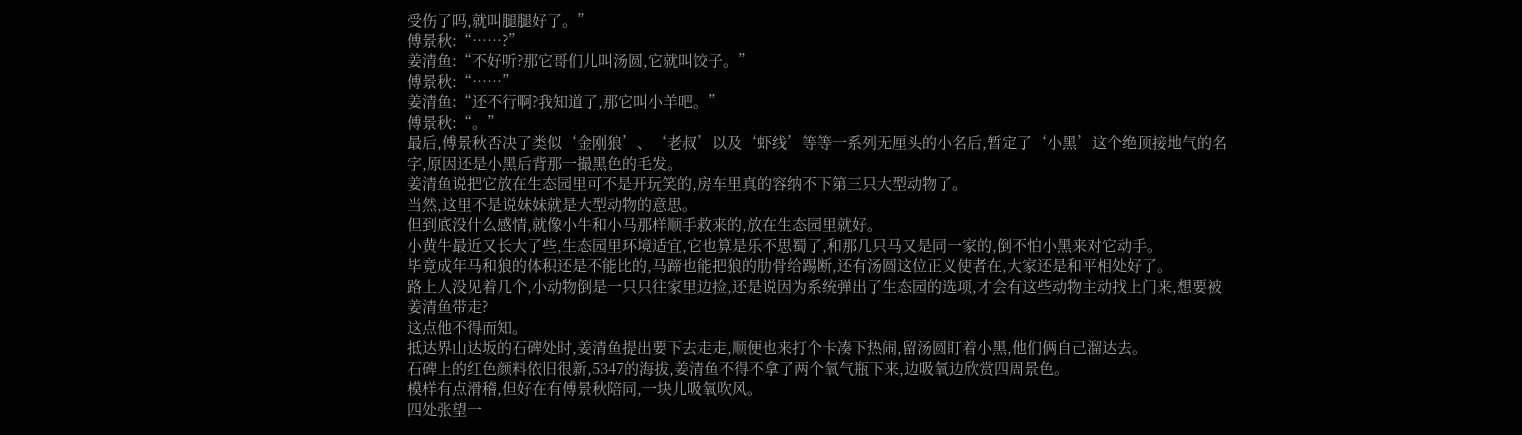受伤了吗,就叫腿腿好了。”
傅景秋:“……?”
姜清鱼:“不好听?那它哥们儿叫汤圆,它就叫饺子。”
傅景秋:“……”
姜清鱼:“还不行啊?我知道了,那它叫小羊吧。”
傅景秋:“。”
最后,傅景秋否决了类似‘金刚狼’、‘老叔’以及‘虾线’等等一系列无厘头的小名后,暂定了‘小黑’这个绝顶接地气的名字,原因还是小黑后背那一撮黑色的毛发。
姜清鱼说把它放在生态园里可不是开玩笑的,房车里真的容纳不下第三只大型动物了。
当然,这里不是说妹妹就是大型动物的意思。
但到底没什么感情,就像小牛和小马那样顺手救来的,放在生态园里就好。
小黄牛最近又长大了些,生态园里环境适宜,它也算是乐不思蜀了,和那几只马又是同一家的,倒不怕小黑来对它动手。
毕竟成年马和狼的体积还是不能比的,马蹄也能把狼的肋骨给踢断,还有汤圆这位正义使者在,大家还是和平相处好了。
路上人没见着几个,小动物倒是一只只往家里边捡,还是说因为系统弹出了生态园的选项,才会有这些动物主动找上门来,想要被姜清鱼带走?
这点他不得而知。
抵达界山达坂的石碑处时,姜清鱼提出要下去走走,顺便也来打个卡凑下热闹,留汤圆盯着小黑,他们俩自己溜达去。
石碑上的红色颜料依旧很新,5347的海拔,姜清鱼不得不拿了两个氧气瓶下来,边吸氧边欣赏四周景色。
模样有点滑稽,但好在有傅景秋陪同,一块儿吸氧吹风。
四处张望一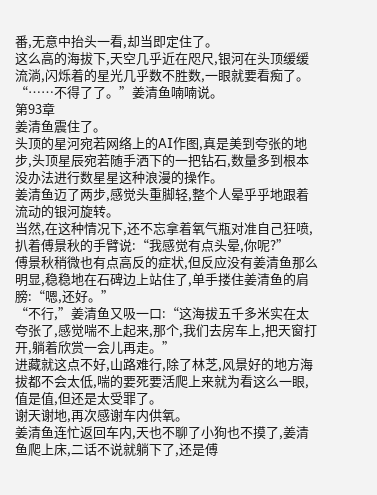番,无意中抬头一看,却当即定住了。
这么高的海拔下,天空几乎近在咫尺,银河在头顶缓缓流淌,闪烁着的星光几乎数不胜数,一眼就要看痴了。
“……不得了了。”姜清鱼喃喃说。
第93章
姜清鱼震住了。
头顶的星河宛若网络上的AI作图,真是美到夸张的地步,头顶星辰宛若随手洒下的一把钻石,数量多到根本没办法进行数星星这种浪漫的操作。
姜清鱼迈了两步,感觉头重脚轻,整个人晕乎乎地跟着流动的银河旋转。
当然,在这种情况下,还不忘拿着氧气瓶对准自己狂喷,扒着傅景秋的手臂说:“我感觉有点头晕,你呢?”
傅景秋稍微也有点高反的症状,但反应没有姜清鱼那么明显,稳稳地在石碑边上站住了,单手搂住姜清鱼的肩膀:“嗯,还好。”
“不行,”姜清鱼又吸一口:“这海拔五千多米实在太夸张了,感觉喘不上起来,那个,我们去房车上,把天窗打开,躺着欣赏一会儿再走。”
进藏就这点不好,山路难行,除了林芝,风景好的地方海拔都不会太低,喘的要死要活爬上来就为看这么一眼,值是值,但还是太受罪了。
谢天谢地,再次感谢车内供氧。
姜清鱼连忙返回车内,天也不聊了小狗也不摸了,姜清鱼爬上床,二话不说就躺下了,还是傅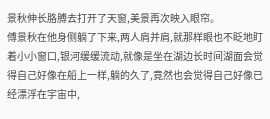景秋伸长胳膊去打开了天窗,美景再次映入眼帘。
傅景秋在他身侧躺了下来,两人肩并肩,就那样眼也不眨地盯着小小窗口,银河缓缓流动,就像是坐在湖边长时间湖面会觉得自己好像在船上一样,躺的久了,竟然也会觉得自己好像已经漂浮在宇宙中,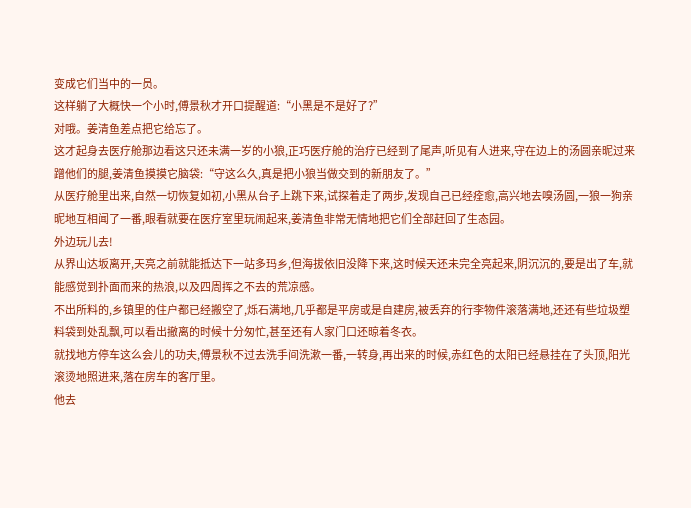变成它们当中的一员。
这样躺了大概快一个小时,傅景秋才开口提醒道:“小黑是不是好了?”
对哦。姜清鱼差点把它给忘了。
这才起身去医疗舱那边看这只还未满一岁的小狼,正巧医疗舱的治疗已经到了尾声,听见有人进来,守在边上的汤圆亲昵过来蹭他们的腿,姜清鱼摸摸它脑袋:“守这么久,真是把小狼当做交到的新朋友了。”
从医疗舱里出来,自然一切恢复如初,小黑从台子上跳下来,试探着走了两步,发现自己已经痊愈,高兴地去嗅汤圆,一狼一狗亲昵地互相闻了一番,眼看就要在医疗室里玩闹起来,姜清鱼非常无情地把它们全部赶回了生态园。
外边玩儿去!
从界山达坂离开,天亮之前就能抵达下一站多玛乡,但海拔依旧没降下来,这时候天还未完全亮起来,阴沉沉的,要是出了车,就能感觉到扑面而来的热浪,以及四周挥之不去的荒凉感。
不出所料的,乡镇里的住户都已经搬空了,烁石满地,几乎都是平房或是自建房,被丢弃的行李物件滚落满地,还还有些垃圾塑料袋到处乱飘,可以看出撤离的时候十分匆忙,甚至还有人家门口还晾着冬衣。
就找地方停车这么会儿的功夫,傅景秋不过去洗手间洗漱一番,一转身,再出来的时候,赤红色的太阳已经悬挂在了头顶,阳光滚烫地照进来,落在房车的客厅里。
他去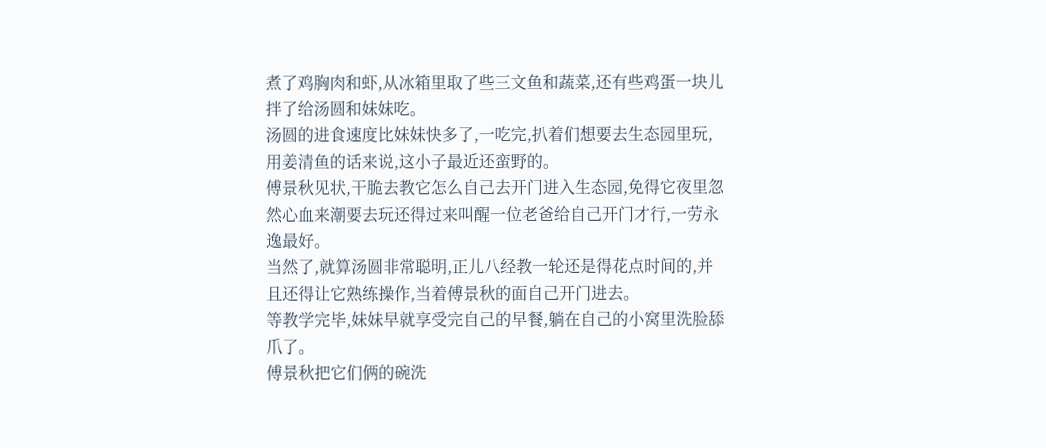煮了鸡胸肉和虾,从冰箱里取了些三文鱼和蔬菜,还有些鸡蛋一块儿拌了给汤圆和妹妹吃。
汤圆的进食速度比妹妹快多了,一吃完,扒着们想要去生态园里玩,用姜清鱼的话来说,这小子最近还蛮野的。
傅景秋见状,干脆去教它怎么自己去开门进入生态园,免得它夜里忽然心血来潮要去玩还得过来叫醒一位老爸给自己开门才行,一劳永逸最好。
当然了,就算汤圆非常聪明,正儿八经教一轮还是得花点时间的,并且还得让它熟练操作,当着傅景秋的面自己开门进去。
等教学完毕,妹妹早就享受完自己的早餐,躺在自己的小窝里洗脸舔爪了。
傅景秋把它们俩的碗洗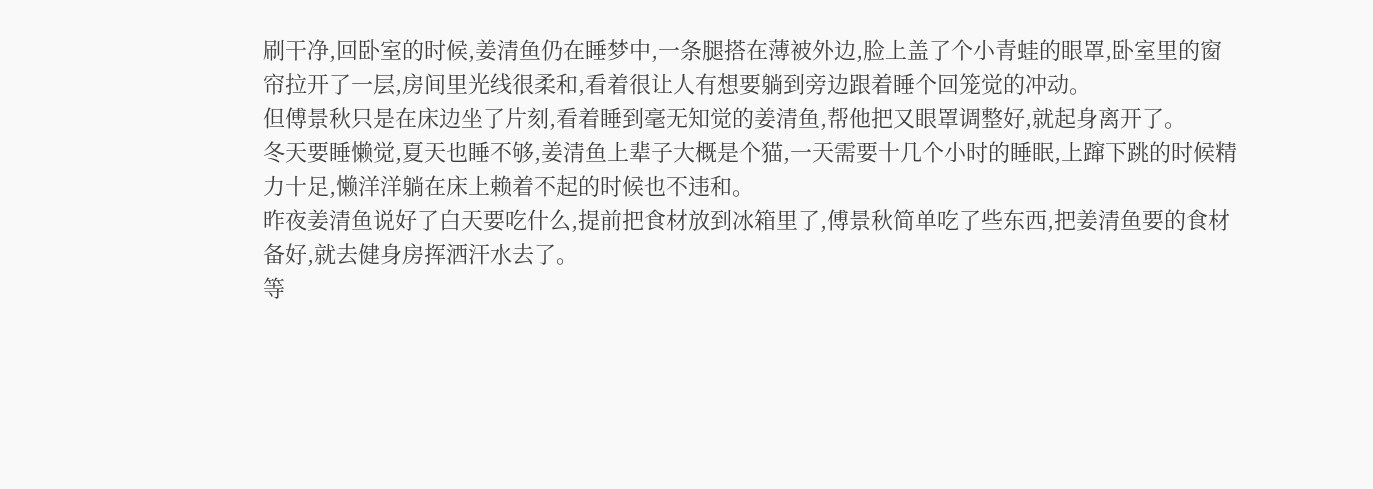刷干净,回卧室的时候,姜清鱼仍在睡梦中,一条腿搭在薄被外边,脸上盖了个小青蛙的眼罩,卧室里的窗帘拉开了一层,房间里光线很柔和,看着很让人有想要躺到旁边跟着睡个回笼觉的冲动。
但傅景秋只是在床边坐了片刻,看着睡到毫无知觉的姜清鱼,帮他把又眼罩调整好,就起身离开了。
冬天要睡懒觉,夏天也睡不够,姜清鱼上辈子大概是个猫,一天需要十几个小时的睡眠,上蹿下跳的时候精力十足,懒洋洋躺在床上赖着不起的时候也不违和。
昨夜姜清鱼说好了白天要吃什么,提前把食材放到冰箱里了,傅景秋简单吃了些东西,把姜清鱼要的食材备好,就去健身房挥洒汗水去了。
等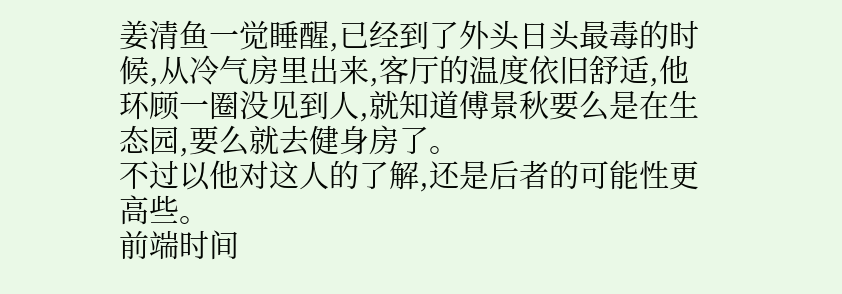姜清鱼一觉睡醒,已经到了外头日头最毒的时候,从冷气房里出来,客厅的温度依旧舒适,他环顾一圈没见到人,就知道傅景秋要么是在生态园,要么就去健身房了。
不过以他对这人的了解,还是后者的可能性更高些。
前端时间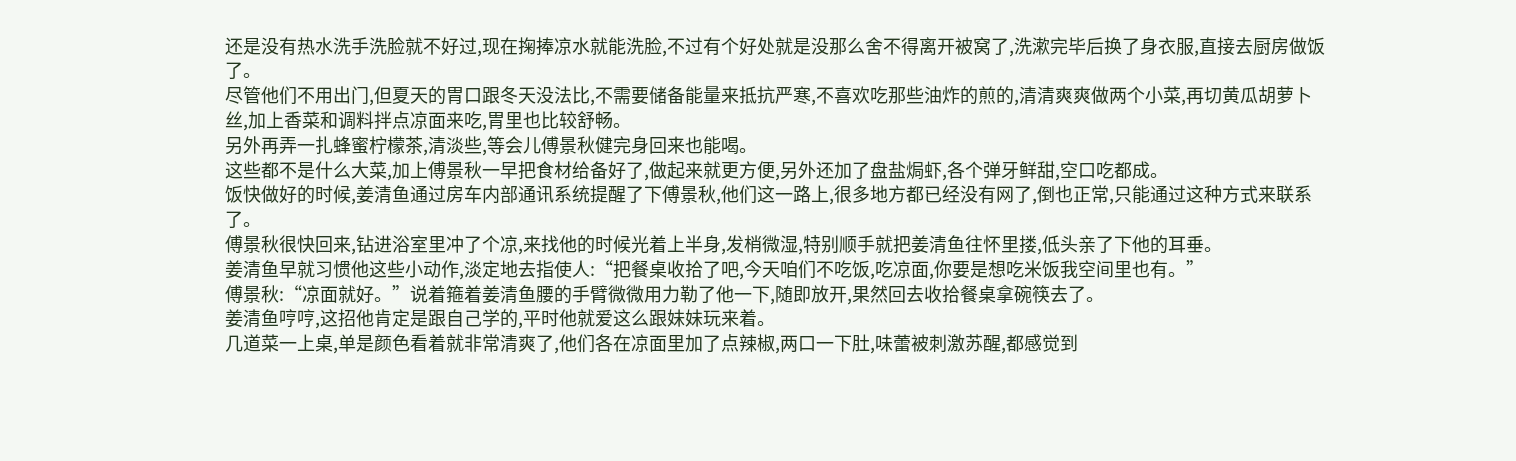还是没有热水洗手洗脸就不好过,现在掬捧凉水就能洗脸,不过有个好处就是没那么舍不得离开被窝了,洗漱完毕后换了身衣服,直接去厨房做饭了。
尽管他们不用出门,但夏天的胃口跟冬天没法比,不需要储备能量来抵抗严寒,不喜欢吃那些油炸的煎的,清清爽爽做两个小菜,再切黄瓜胡萝卜丝,加上香菜和调料拌点凉面来吃,胃里也比较舒畅。
另外再弄一扎蜂蜜柠檬茶,清淡些,等会儿傅景秋健完身回来也能喝。
这些都不是什么大菜,加上傅景秋一早把食材给备好了,做起来就更方便,另外还加了盘盐焗虾,各个弹牙鲜甜,空口吃都成。
饭快做好的时候,姜清鱼通过房车内部通讯系统提醒了下傅景秋,他们这一路上,很多地方都已经没有网了,倒也正常,只能通过这种方式来联系了。
傅景秋很快回来,钻进浴室里冲了个凉,来找他的时候光着上半身,发梢微湿,特别顺手就把姜清鱼往怀里搂,低头亲了下他的耳垂。
姜清鱼早就习惯他这些小动作,淡定地去指使人:“把餐桌收拾了吧,今天咱们不吃饭,吃凉面,你要是想吃米饭我空间里也有。”
傅景秋:“凉面就好。”说着箍着姜清鱼腰的手臂微微用力勒了他一下,随即放开,果然回去收拾餐桌拿碗筷去了。
姜清鱼哼哼,这招他肯定是跟自己学的,平时他就爱这么跟妹妹玩来着。
几道菜一上桌,单是颜色看着就非常清爽了,他们各在凉面里加了点辣椒,两口一下肚,味蕾被刺激苏醒,都感觉到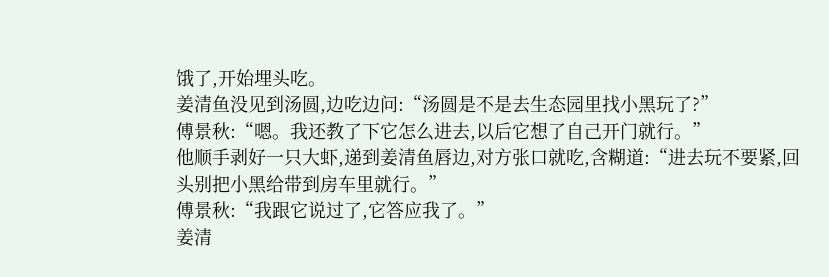饿了,开始埋头吃。
姜清鱼没见到汤圆,边吃边问:“汤圆是不是去生态园里找小黑玩了?”
傅景秋:“嗯。我还教了下它怎么进去,以后它想了自己开门就行。”
他顺手剥好一只大虾,递到姜清鱼唇边,对方张口就吃,含糊道:“进去玩不要紧,回头别把小黑给带到房车里就行。”
傅景秋:“我跟它说过了,它答应我了。”
姜清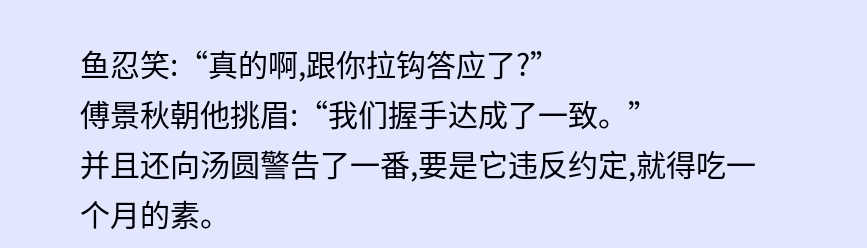鱼忍笑:“真的啊,跟你拉钩答应了?”
傅景秋朝他挑眉:“我们握手达成了一致。”
并且还向汤圆警告了一番,要是它违反约定,就得吃一个月的素。